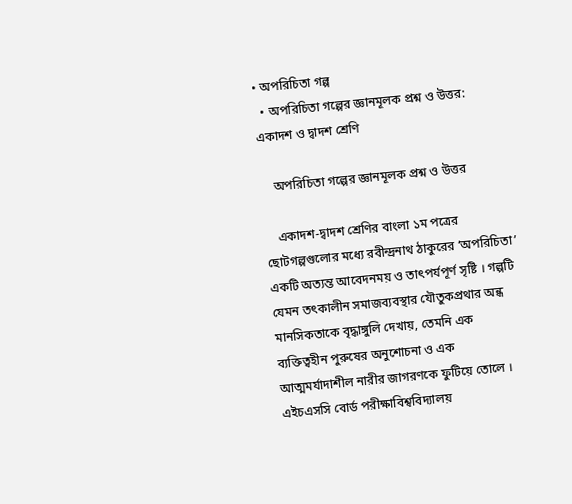• অপরিচিতা গল্প
  • অপরিচিতা গল্পের জ্ঞানমূলক প্রশ্ন ও উত্তর: একাদশ ও দ্বাদশ শ্রেণি

    অপরিচিতা গল্পের জ্ঞানমূলক প্রশ্ন ও উত্তর

    একাদশ-দ্বাদশ শ্রেণির বাংলা ১ম পত্রের ছোটগল্পগুলোর মধ্যে রবীন্দ্রনাথ ঠাকুরের ‘অপরিচিতা’ একটি অত্যন্ত আবেদনময় ও তাৎপর্যপূর্ণ সৃষ্টি । গল্পটি যেমন তৎকালীন সমাজব্যবস্থার যৌতুকপ্রথার অন্ধ মানসিকতাকে বৃদ্ধাঙ্গুলি দেখায়, তেমনি এক ব্যক্তিত্বহীন পুরুষের অনুশোচনা ও এক আত্মমর্যাদাশীল নারীর জাগরণকে ফুটিয়ে তোলে । এইচএসসি বোর্ড পরীক্ষাবিশ্ববিদ্যালয়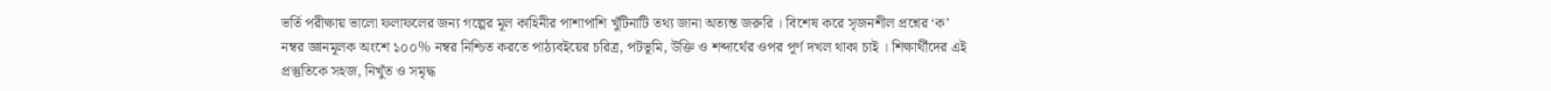ভর্তি পরীক্ষায় ভালো ফলাফলের জন্য গল্পের মূল কাহিনীর পাশাপাশি খুঁটিনাটি তথ্য জানা অত্যন্ত জরুরি । বিশেষ করে সৃজনশীল প্রশ্নের ‘ক’ নম্বর জ্ঞানমূলক অংশে ১০০% নম্বর নিশ্চিত করতে পাঠ্যবইয়ের চরিত্র, পটভূমি, উক্তি ও শব্দার্থের ওপর পূর্ণ দখল থাকা চাই । শিক্ষার্থীদের এই প্রস্তুতিকে সহজ, নিখুঁত ও সমৃদ্ধ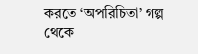করতে ‘অপরিচিতা’ গল্প থেকে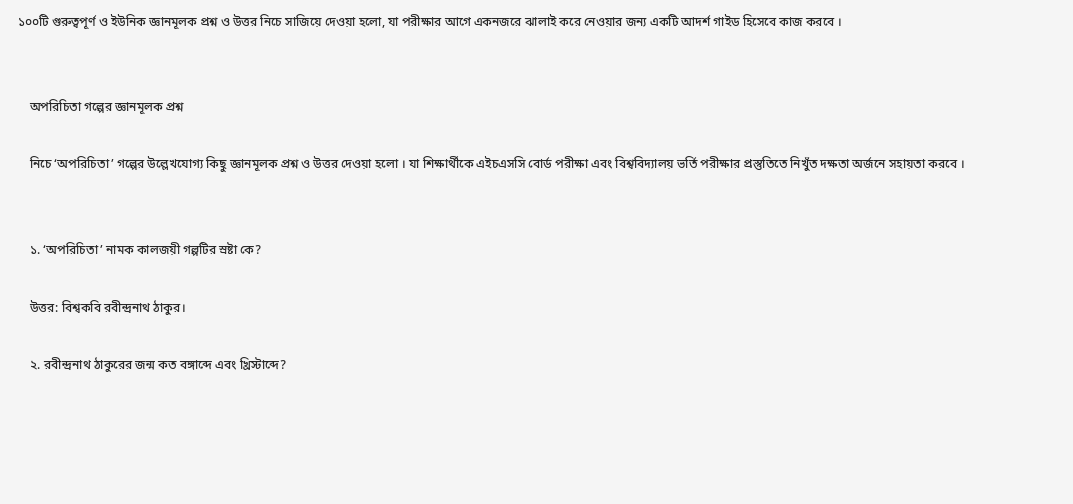১০০টি গুরুত্বপূর্ণ ও ইউনিক জ্ঞানমূলক প্রশ্ন ও উত্তর নিচে সাজিয়ে দেওয়া হলো, যা পরীক্ষার আগে একনজরে ঝালাই করে নেওয়ার জন্য একটি আদর্শ গাইড হিসেবে কাজ করবে ।


    অপরিচিতা গল্পের জ্ঞানমূলক প্রশ্ন

    নিচে ‘অপরিচিতা’ গল্পের উল্লেখযোগ্য কিছু জ্ঞানমূলক প্রশ্ন ও উত্তর দেওয়া হলো । যা শিক্ষার্থীকে এইচএসসি বোর্ড পরীক্ষা এবং বিশ্ববিদ্যালয় ভর্তি পরীক্ষার প্রস্তুতিতে নিখুঁত দক্ষতা অর্জনে সহায়তা করবে ।


    ১. ‘অপরিচিতা’ নামক কালজয়ী গল্পটির স্রষ্টা কে?

    উত্তর: বিশ্বকবি রবীন্দ্রনাথ ঠাকুর।

    ২. রবীন্দ্রনাথ ঠাকুরের জন্ম কত বঙ্গাব্দে এবং খ্রিস্টাব্দে?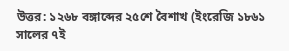উত্তর: ১২৬৮ বঙ্গাব্দের ২৫শে বৈশাখ (ইংরেজি ১৮৬১ সালের ৭ই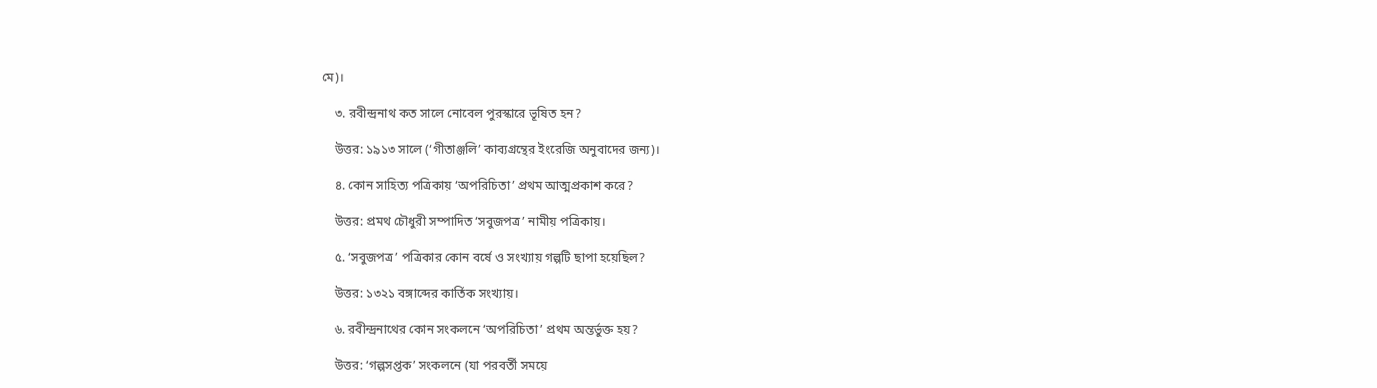মে)।

    ৩. রবীন্দ্রনাথ কত সালে নোবেল পুরস্কারে ভূষিত হন?

    উত্তর: ১৯১৩ সালে (‘গীতাঞ্জলি’ কাব্যগ্রন্থের ইংরেজি অনুবাদের জন্য)।

    ৪. কোন সাহিত্য পত্রিকায় ‘অপরিচিতা’ প্রথম আত্মপ্রকাশ করে?

    উত্তর: প্রমথ চৌধুরী সম্পাদিত ‘সবুজপত্র’ নামীয় পত্রিকায়।

    ৫. ‘সবুজপত্র’ পত্রিকার কোন বর্ষে ও সংখ্যায় গল্পটি ছাপা হয়েছিল?

    উত্তর: ১৩২১ বঙ্গাব্দের কার্তিক সংখ্যায়।

    ৬. রবীন্দ্রনাথের কোন সংকলনে ‘অপরিচিতা’ প্রথম অন্তর্ভুক্ত হয়?

    উত্তর: ‘গল্পসপ্তক’ সংকলনে (যা পরবর্তী সময়ে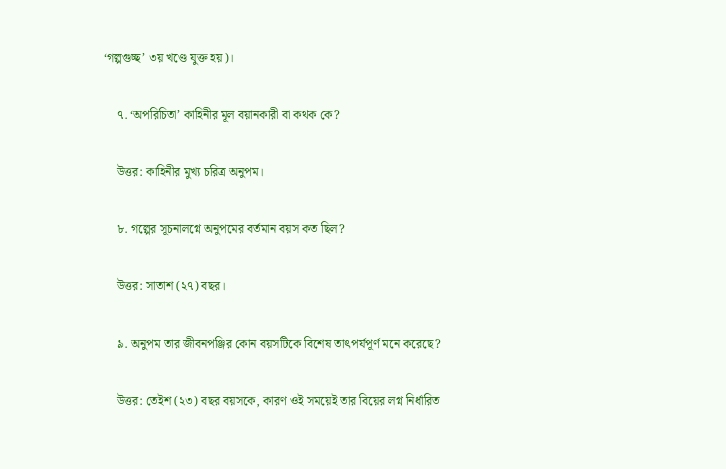‘গল্পগুচ্ছ’ ৩য় খণ্ডে যুক্ত হয়)।

    ৭. ‘অপরিচিতা’ কাহিনীর মূল বয়ানকারী বা কথক কে?

    উত্তর: কাহিনীর মুখ্য চরিত্র অনুপম।

    ৮. গল্পের সূচনালগ্নে অনুপমের বর্তমান বয়স কত ছিল?

    উত্তর: সাতাশ (২৭) বছর।

    ৯. অনুপম তার জীবনপঞ্জির কোন বয়সটিকে বিশেষ তাৎপর্যপূর্ণ মনে করেছে?

    উত্তর: তেইশ (২৩) বছর বয়সকে, কারণ ওই সময়েই তার বিয়ের লগ্ন নির্ধারিত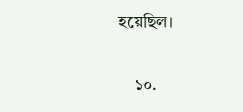হয়েছিল।

    ১০.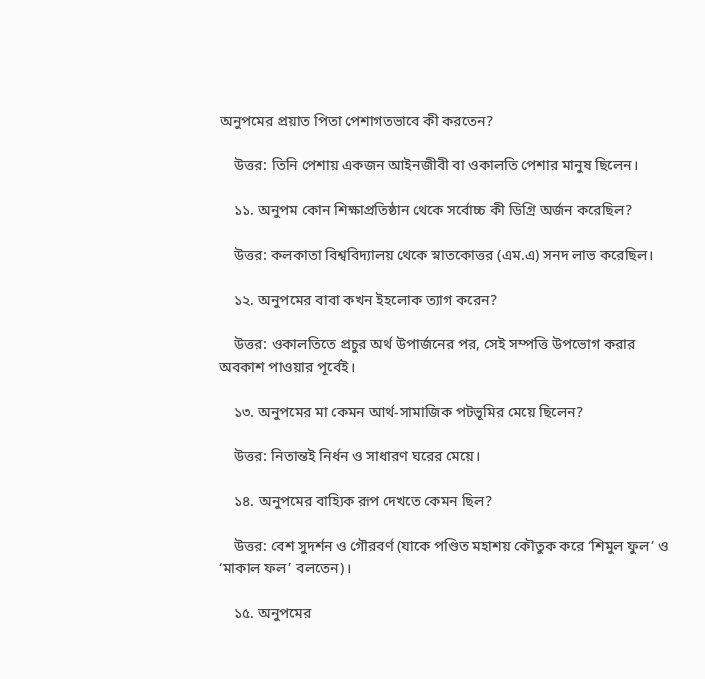অনুপমের প্রয়াত পিতা পেশাগতভাবে কী করতেন?

    উত্তর: তিনি পেশায় একজন আইনজীবী বা ওকালতি পেশার মানুষ ছিলেন।

    ১১. অনুপম কোন শিক্ষাপ্রতিষ্ঠান থেকে সর্বোচ্চ কী ডিগ্রি অর্জন করেছিল?

    উত্তর: কলকাতা বিশ্ববিদ্যালয় থেকে স্নাতকোত্তর (এম.এ) সনদ লাভ করেছিল।

    ১২. অনুপমের বাবা কখন ইহলোক ত্যাগ করেন?

    উত্তর: ওকালতিতে প্রচুর অর্থ উপার্জনের পর, সেই সম্পত্তি উপভোগ করার অবকাশ পাওয়ার পূর্বেই।

    ১৩. অনুপমের মা কেমন আর্থ-সামাজিক পটভূমির মেয়ে ছিলেন?

    উত্তর: নিতান্তই নির্ধন ও সাধারণ ঘরের মেয়ে।

    ১৪. অনুপমের বাহ্যিক রূপ দেখতে কেমন ছিল?

    উত্তর: বেশ সুদর্শন ও গৌরবর্ণ (যাকে পণ্ডিত মহাশয় কৌতুক করে ‘শিমুল ফুল’ ও ‘মাকাল ফল’ বলতেন)।

    ১৫. অনুপমের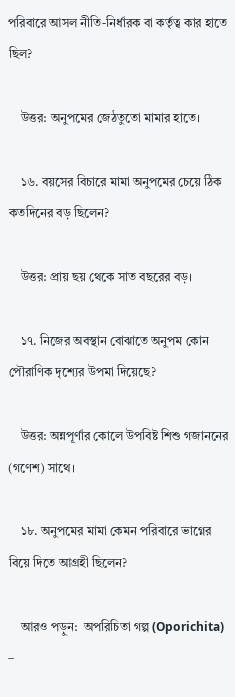পরিবারে আসল নীতি-নির্ধারক বা কর্তৃত্ব কার হাতে ছিল?

    উত্তর: অনুপমের জেঠতুতো মামার হাতে।

    ১৬. বয়সের বিচারে মামা অনুপমের চেয়ে ঠিক কতদিনের বড় ছিলেন?

    উত্তর: প্রায় ছয় থেকে সাত বছরের বড়।

    ১৭. নিজের অবস্থান বোঝাতে অনুপম কোন পৌরাণিক দৃশ্যের উপমা দিয়েছে?

    উত্তর: অন্নপূর্ণার কোলে উপবিষ্ট শিশু গজাননের (গণেশ) সাথে।

    ১৮. অনুপমের মামা কেমন পরিবারে ভাগ্নের বিয়ে দিতে আগ্রহী ছিলেন?

    আরও পড়ুন:  অপরিচিতা গল্প (Oporichita) –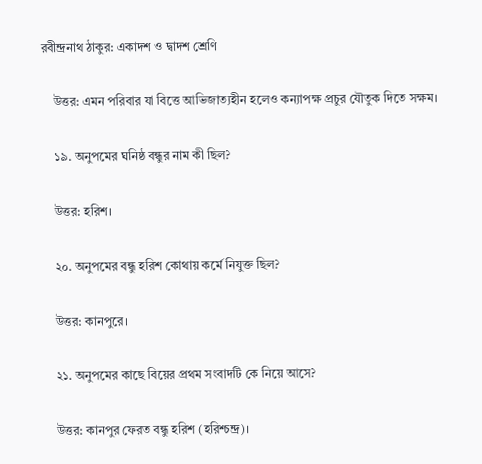রবীন্দ্রনাথ ঠাকুর: একাদশ ও দ্বাদশ শ্রেণি

    উত্তর: এমন পরিবার যা বিত্তে আভিজাত্যহীন হলেও কন্যাপক্ষ প্রচুর যৌতুক দিতে সক্ষম।

    ১৯. অনুপমের ঘনিষ্ঠ বন্ধুর নাম কী ছিল?

    উত্তর: হরিশ।

    ২০. অনুপমের বন্ধু হরিশ কোথায় কর্মে নিযুক্ত ছিল?

    উত্তর: কানপুরে।

    ২১. অনুপমের কাছে বিয়ের প্রথম সংবাদটি কে নিয়ে আসে?

    উত্তর: কানপুর ফেরত বন্ধু হরিশ (হরিশ্চন্দ্র)।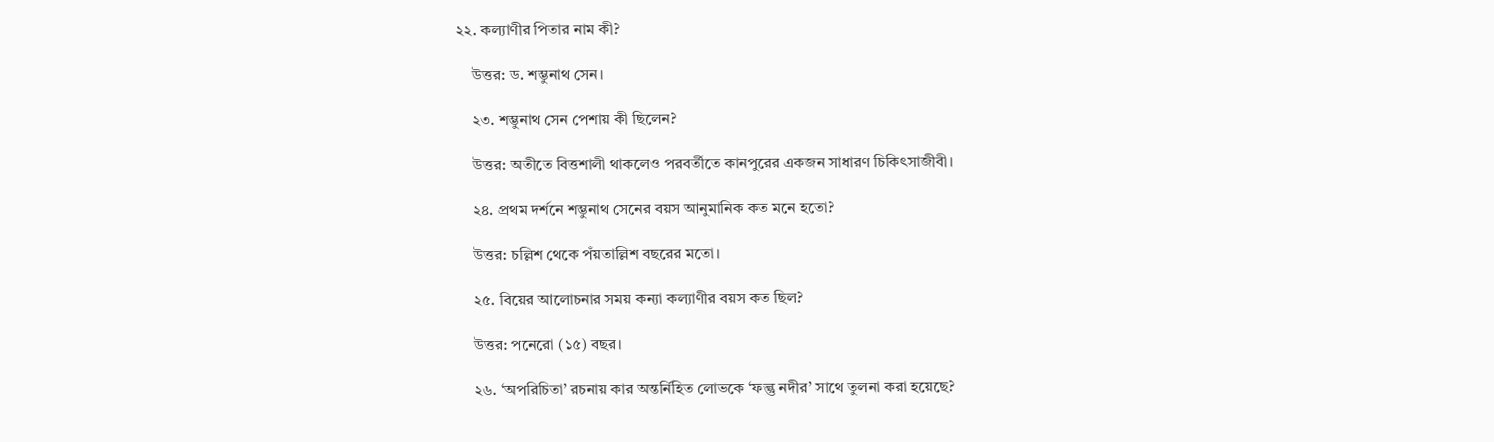২২. কল্যাণীর পিতার নাম কী?

    উত্তর: ড. শম্ভুনাথ সেন।

    ২৩. শম্ভুনাথ সেন পেশায় কী ছিলেন?

    উত্তর: অতীতে বিত্তশালী থাকলেও পরবর্তীতে কানপুরের একজন সাধারণ চিকিৎসাজীবী।

    ২৪. প্রথম দর্শনে শম্ভুনাথ সেনের বয়স আনুমানিক কত মনে হতো?

    উত্তর: চল্লিশ থেকে পঁয়তাল্লিশ বছরের মতো।

    ২৫. বিয়ের আলোচনার সময় কন্যা কল্যাণীর বয়স কত ছিল?

    উত্তর: পনেরো (১৫) বছর।

    ২৬. ‘অপরিচিতা’ রচনায় কার অন্তর্নিহিত লোভকে ‘ফল্গু নদীর’ সাথে তুলনা করা হয়েছে?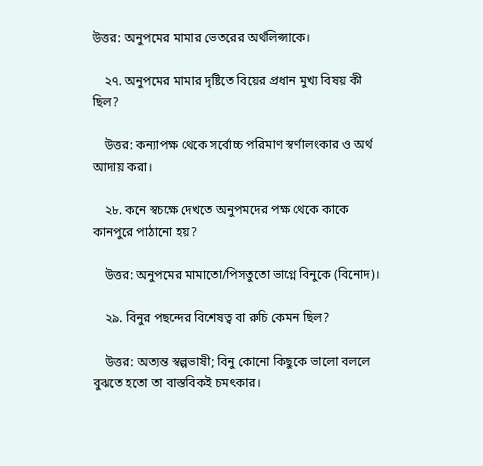উত্তর: অনুপমের মামার ভেতরের অর্থলিপ্সাকে।

    ২৭. অনুপমের মামার দৃষ্টিতে বিয়ের প্রধান মুখ্য বিষয় কী ছিল?

    উত্তর: কন্যাপক্ষ থেকে সর্বোচ্চ পরিমাণ স্বর্ণালংকার ও অর্থ আদায় করা।

    ২৮. কনে স্বচক্ষে দেখতে অনুপমদের পক্ষ থেকে কাকে কানপুরে পাঠানো হয়?

    উত্তর: অনুপমের মামাতো/পিসতুতো ভাগ্নে বিনুকে (বিনোদ)।

    ২৯. বিনুর পছন্দের বিশেষত্ব বা রুচি কেমন ছিল?

    উত্তর: অত্যন্ত স্বল্পভাষী; বিনু কোনো কিছুকে ভালো বললে বুঝতে হতো তা বাস্তবিকই চমৎকার।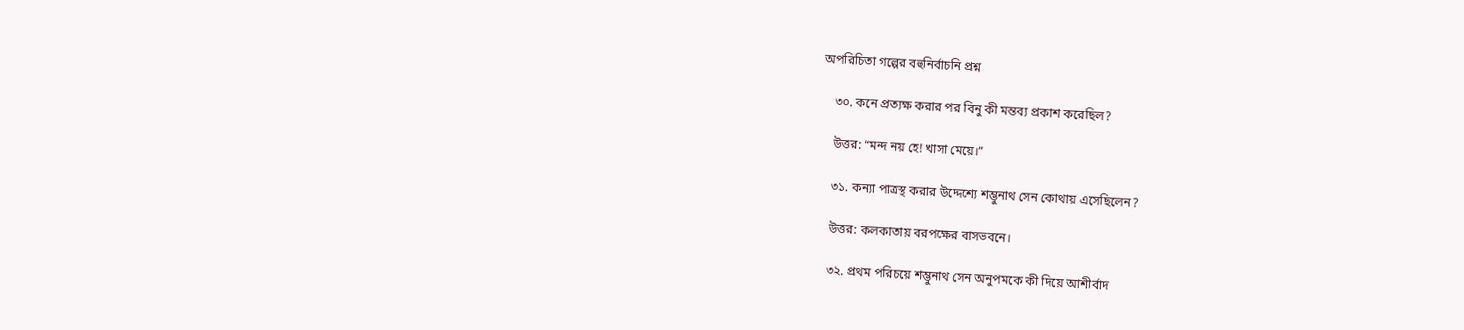অপরিচিতা গল্পের বহুনির্বাচনি প্রশ্ন

    ৩০. কনে প্রত্যক্ষ করার পর বিনু কী মন্তব্য প্রকাশ করেছিল?

    উত্তর: “মন্দ নয় হে! খাসা মেয়ে।”

    ৩১. কন্যা পাত্রস্থ করার উদ্দেশ্যে শম্ভুনাথ সেন কোথায় এসেছিলেন?

    উত্তর: কলকাতায় বরপক্ষের বাসভবনে।

    ৩২. প্রথম পরিচয়ে শম্ভুনাথ সেন অনুপমকে কী দিয়ে আশীর্বাদ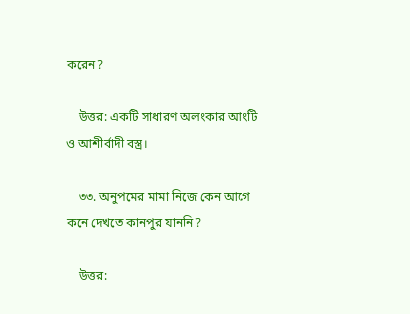করেন?

    উত্তর: একটি সাধারণ অলংকার আংটি ও আশীর্বাদী বস্ত্র।

    ৩৩. অনুপমের মামা নিজে কেন আগে কনে দেখতে কানপুর যাননি?

    উত্তর: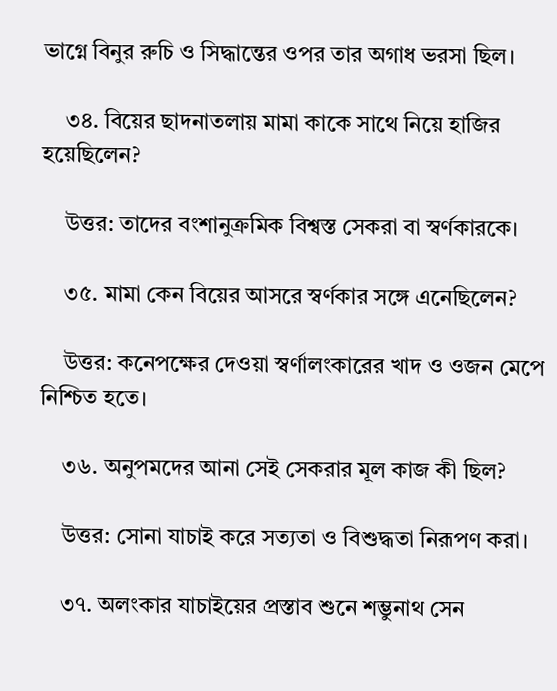ভাগ্নে বিনুর রুচি ও সিদ্ধান্তের ওপর তার অগাধ ভরসা ছিল।

    ৩৪. বিয়ের ছাদনাতলায় মামা কাকে সাথে নিয়ে হাজির হয়েছিলেন?

    উত্তর: তাদের বংশানুক্রমিক বিশ্বস্ত সেকরা বা স্বর্ণকারকে।

    ৩৫. মামা কেন বিয়ের আসরে স্বর্ণকার সঙ্গে এনেছিলেন?

    উত্তর: কনেপক্ষের দেওয়া স্বর্ণালংকারের খাদ ও ওজন মেপে নিশ্চিত হতে।

    ৩৬. অনুপমদের আনা সেই সেকরার মূল কাজ কী ছিল?

    উত্তর: সোনা যাচাই করে সত্যতা ও বিশুদ্ধতা নিরূপণ করা।

    ৩৭. অলংকার যাচাইয়ের প্রস্তাব শুনে শম্ভুনাথ সেন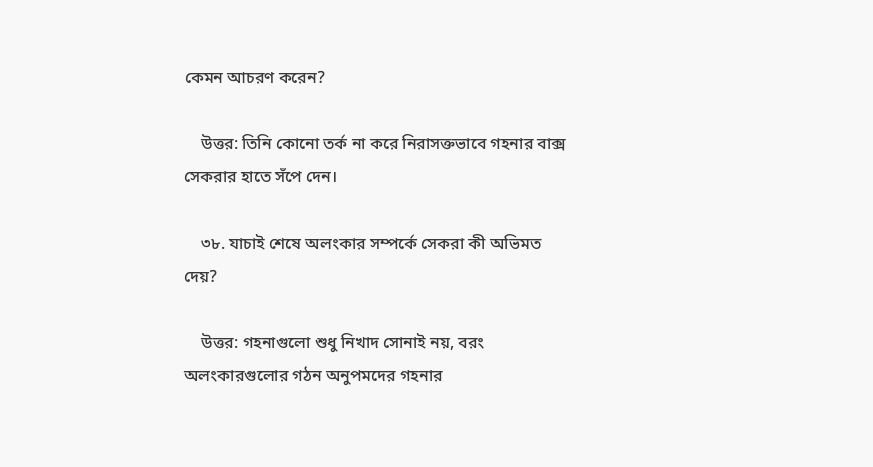কেমন আচরণ করেন?

    উত্তর: তিনি কোনো তর্ক না করে নিরাসক্তভাবে গহনার বাক্স সেকরার হাতে সঁপে দেন।

    ৩৮. যাচাই শেষে অলংকার সম্পর্কে সেকরা কী অভিমত দেয়?

    উত্তর: গহনাগুলো শুধু নিখাদ সোনাই নয়, বরং অলংকারগুলোর গঠন অনুপমদের গহনার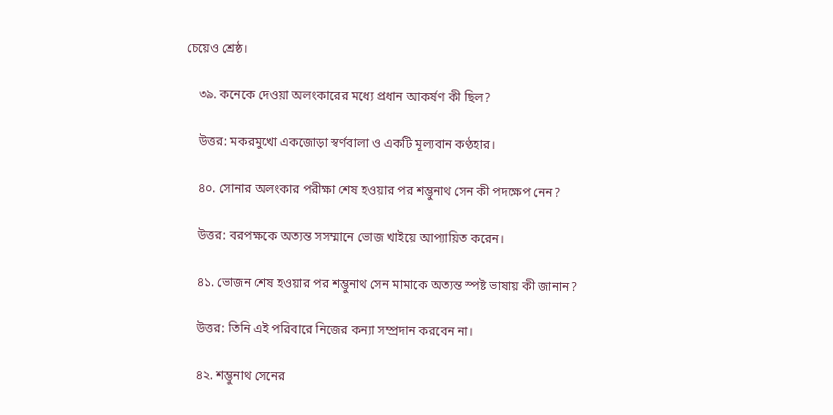চেয়েও শ্রেষ্ঠ।

    ৩৯. কনেকে দেওয়া অলংকারের মধ্যে প্রধান আকর্ষণ কী ছিল?

    উত্তর: মকরমুখো একজোড়া স্বর্ণবালা ও একটি মূল্যবান কণ্ঠহার।

    ৪০. সোনার অলংকার পরীক্ষা শেষ হওয়ার পর শম্ভুনাথ সেন কী পদক্ষেপ নেন?

    উত্তর: বরপক্ষকে অত্যন্ত সসম্মানে ভোজ খাইয়ে আপ্যায়িত করেন।

    ৪১. ভোজন শেষ হওয়ার পর শম্ভুনাথ সেন মামাকে অত্যন্ত স্পষ্ট ভাষায় কী জানান?

    উত্তর: তিনি এই পরিবারে নিজের কন্যা সম্প্রদান করবেন না।

    ৪২. শম্ভুনাথ সেনের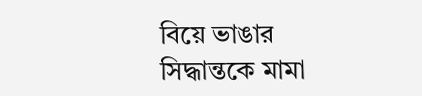বিয়ে ভাঙার সিদ্ধান্তকে মামা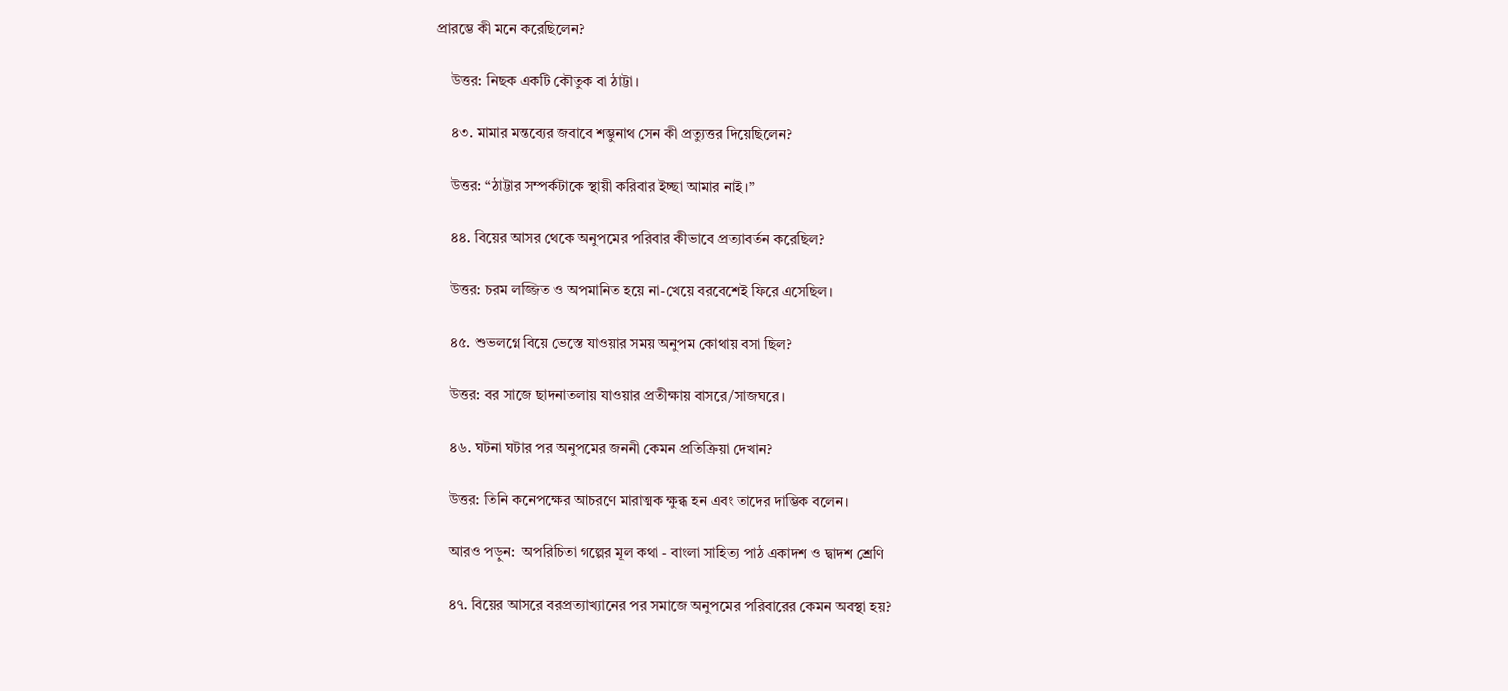প্রারম্ভে কী মনে করেছিলেন?

    উত্তর: নিছক একটি কৌতুক বা ঠাট্টা।

    ৪৩. মামার মন্তব্যের জবাবে শম্ভুনাথ সেন কী প্রত্যুত্তর দিয়েছিলেন?

    উত্তর: “ঠাট্টার সম্পর্কটাকে স্থায়ী করিবার ইচ্ছা আমার নাই।”

    ৪৪. বিয়ের আসর থেকে অনুপমের পরিবার কীভাবে প্রত্যাবর্তন করেছিল?

    উত্তর: চরম লজ্জিত ও অপমানিত হয়ে না-খেয়ে বরবেশেই ফিরে এসেছিল।

    ৪৫. শুভলগ্নে বিয়ে ভেস্তে যাওয়ার সময় অনুপম কোথায় বসা ছিল?

    উত্তর: বর সাজে ছাদনাতলায় যাওয়ার প্রতীক্ষায় বাসরে/সাজঘরে।

    ৪৬. ঘটনা ঘটার পর অনুপমের জননী কেমন প্রতিক্রিয়া দেখান?

    উত্তর: তিনি কনেপক্ষের আচরণে মারাত্মক ক্ষুব্ধ হন এবং তাদের দাম্ভিক বলেন।

    আরও পড়ুন:  অপরিচিতা গল্পের মূল কথা - বাংলা সাহিত্য পাঠ একাদশ ও দ্বাদশ শ্রেণি

    ৪৭. বিয়ের আসরে বরপ্রত্যাখ্যানের পর সমাজে অনুপমের পরিবারের কেমন অবস্থা হয়?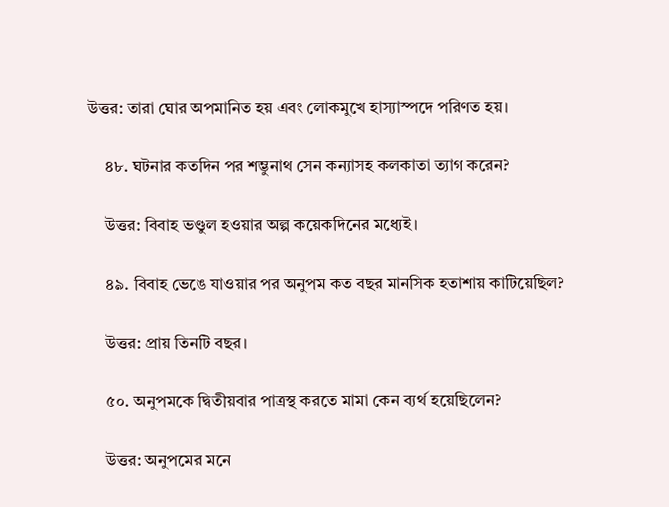উত্তর: তারা ঘোর অপমানিত হয় এবং লোকমুখে হাস্যাস্পদে পরিণত হয়।

    ৪৮. ঘটনার কতদিন পর শম্ভুনাথ সেন কন্যাসহ কলকাতা ত্যাগ করেন?

    উত্তর: বিবাহ ভণ্ডুল হওয়ার অল্প কয়েকদিনের মধ্যেই।

    ৪৯. বিবাহ ভেঙে যাওয়ার পর অনুপম কত বছর মানসিক হতাশায় কাটিয়েছিল?

    উত্তর: প্রায় তিনটি বছর।

    ৫০. অনুপমকে দ্বিতীয়বার পাত্রস্থ করতে মামা কেন ব্যর্থ হয়েছিলেন?

    উত্তর: অনুপমের মনে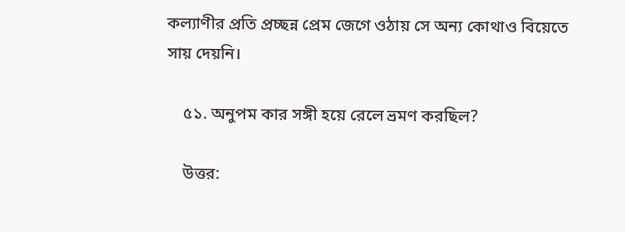কল্যাণীর প্রতি প্রচ্ছন্ন প্রেম জেগে ওঠায় সে অন্য কোথাও বিয়েতে সায় দেয়নি।

    ৫১. অনুপম কার সঙ্গী হয়ে রেলে ভ্রমণ করছিল?

    উত্তর: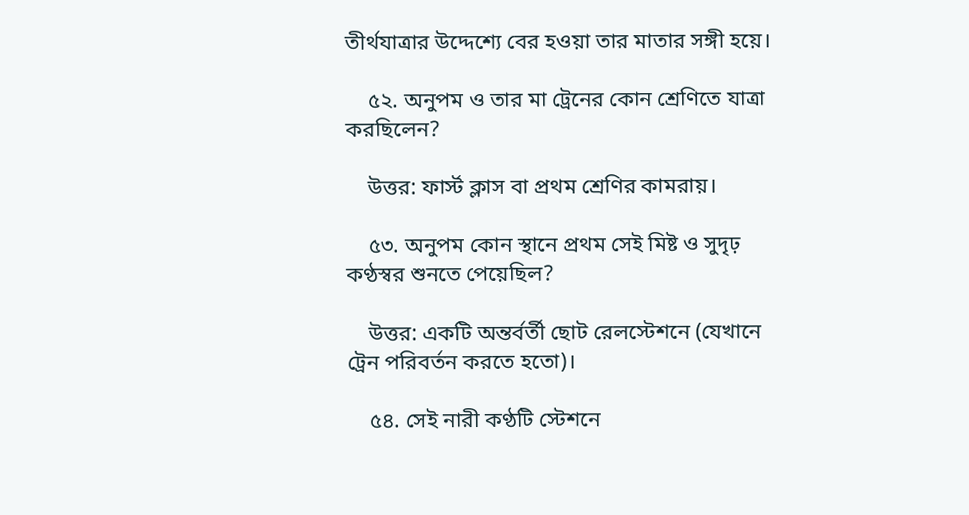তীর্থযাত্রার উদ্দেশ্যে বের হওয়া তার মাতার সঙ্গী হয়ে।

    ৫২. অনুপম ও তার মা ট্রেনের কোন শ্রেণিতে যাত্রা করছিলেন?

    উত্তর: ফার্স্ট ক্লাস বা প্রথম শ্রেণির কামরায়।

    ৫৩. অনুপম কোন স্থানে প্রথম সেই মিষ্ট ও সুদৃঢ় কণ্ঠস্বর শুনতে পেয়েছিল?

    উত্তর: একটি অন্তর্বর্তী ছোট রেলস্টেশনে (যেখানে ট্রেন পরিবর্তন করতে হতো)।

    ৫৪. সেই নারী কণ্ঠটি স্টেশনে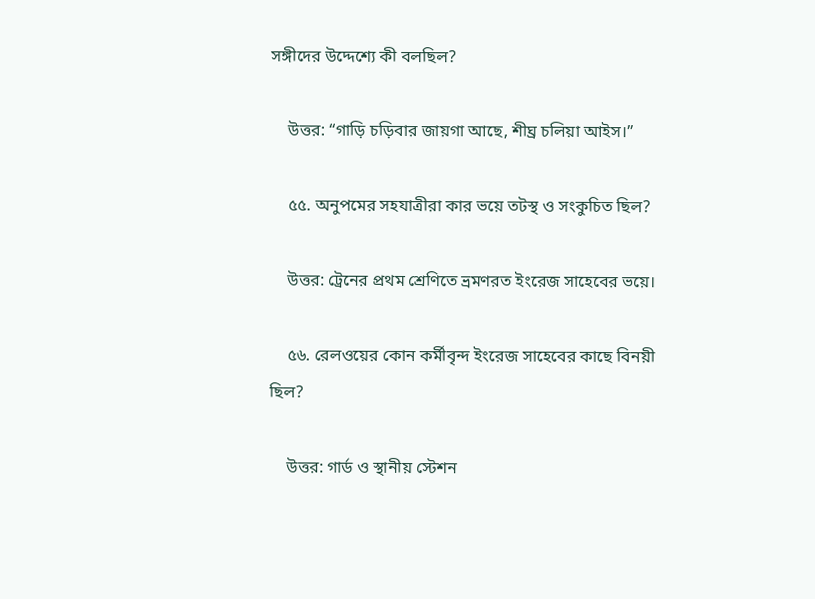সঙ্গীদের উদ্দেশ্যে কী বলছিল?

    উত্তর: “গাড়ি চড়িবার জায়গা আছে, শীঘ্র চলিয়া আইস।”

    ৫৫. অনুপমের সহযাত্রীরা কার ভয়ে তটস্থ ও সংকুচিত ছিল?

    উত্তর: ট্রেনের প্রথম শ্রেণিতে ভ্রমণরত ইংরেজ সাহেবের ভয়ে।

    ৫৬. রেলওয়ের কোন কর্মীবৃন্দ ইংরেজ সাহেবের কাছে বিনয়ী ছিল?

    উত্তর: গার্ড ও স্থানীয় স্টেশন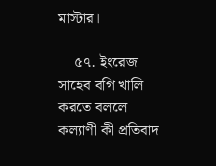মাস্টার।

    ৫৭. ইংরেজ সাহেব বগি খালি করতে বললে কল্যাণী কী প্রতিবাদ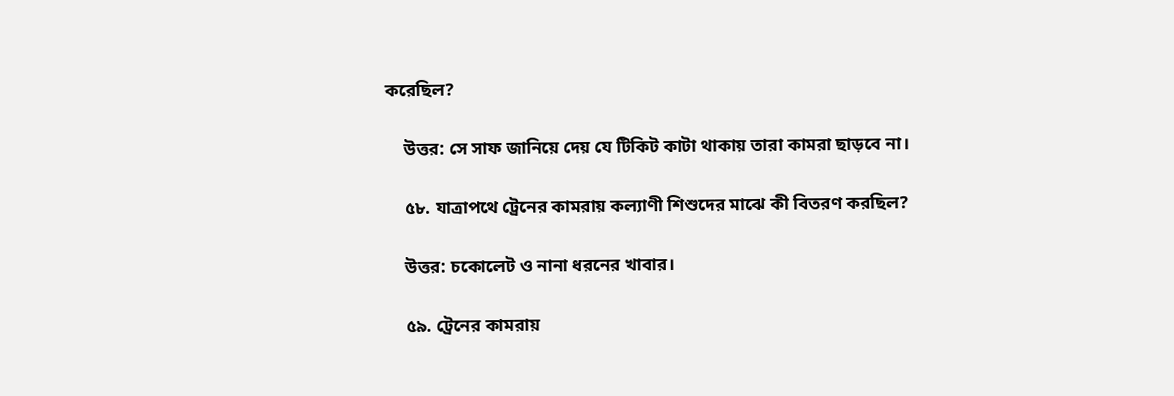করেছিল?

    উত্তর: সে সাফ জানিয়ে দেয় যে টিকিট কাটা থাকায় তারা কামরা ছাড়বে না।

    ৫৮. যাত্রাপথে ট্রেনের কামরায় কল্যাণী শিশুদের মাঝে কী বিতরণ করছিল?

    উত্তর: চকোলেট ও নানা ধরনের খাবার।

    ৫৯. ট্রেনের কামরায়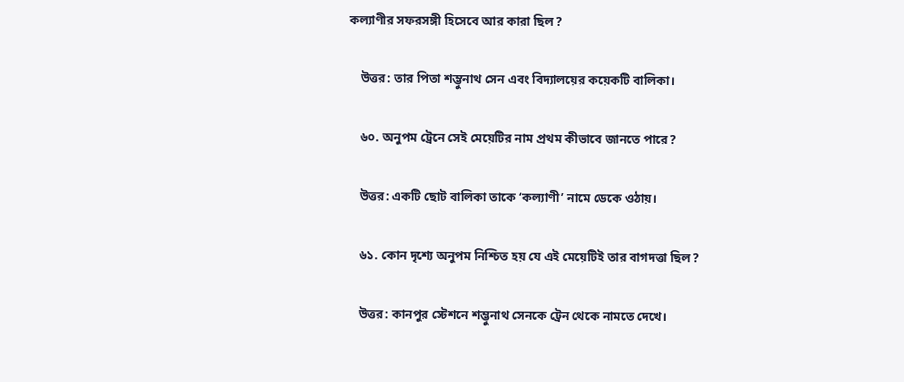কল্যাণীর সফরসঙ্গী হিসেবে আর কারা ছিল?

    উত্তর: তার পিতা শম্ভুনাথ সেন এবং বিদ্যালয়ের কয়েকটি বালিকা।

    ৬০. অনুপম ট্রেনে সেই মেয়েটির নাম প্রথম কীভাবে জানতে পারে?

    উত্তর: একটি ছোট বালিকা তাকে ‘কল্যাণী’ নামে ডেকে ওঠায়।

    ৬১. কোন দৃশ্যে অনুপম নিশ্চিত হয় যে এই মেয়েটিই তার বাগদত্তা ছিল?

    উত্তর: কানপুর স্টেশনে শম্ভুনাথ সেনকে ট্রেন থেকে নামতে দেখে।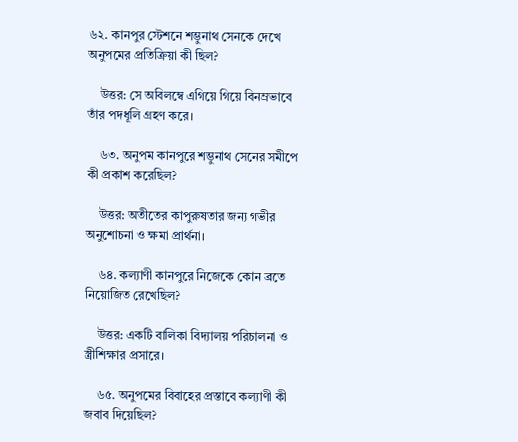৬২. কানপুর স্টেশনে শম্ভুনাথ সেনকে দেখে অনুপমের প্রতিক্রিয়া কী ছিল?

    উত্তর: সে অবিলম্বে এগিয়ে গিয়ে বিনম্রভাবে তাঁর পদধূলি গ্রহণ করে।

    ৬৩. অনুপম কানপুরে শম্ভুনাথ সেনের সমীপে কী প্রকাশ করেছিল?

    উত্তর: অতীতের কাপুরুষতার জন্য গভীর অনুশোচনা ও ক্ষমা প্রার্থনা।

    ৬৪. কল্যাণী কানপুরে নিজেকে কোন ব্রতে নিয়োজিত রেখেছিল?

    উত্তর: একটি বালিকা বিদ্যালয় পরিচালনা ও স্ত্রীশিক্ষার প্রসারে।

    ৬৫. অনুপমের বিবাহের প্রস্তাবে কল্যাণী কী জবাব দিয়েছিল?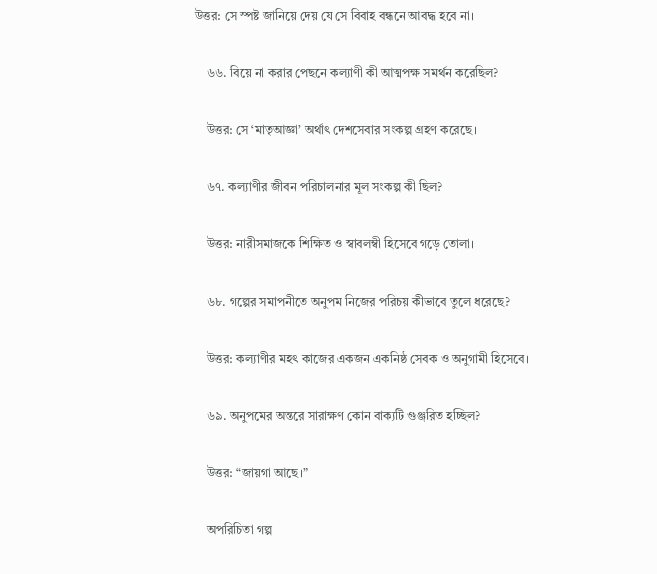উত্তর: সে স্পষ্ট জানিয়ে দেয় যে সে বিবাহ বন্ধনে আবদ্ধ হবে না।

    ৬৬. বিয়ে না করার পেছনে কল্যাণী কী আত্মপক্ষ সমর্থন করেছিল?

    উত্তর: সে ‘মাতৃআজ্ঞা’ অর্থাৎ দেশসেবার সংকল্প গ্রহণ করেছে।

    ৬৭. কল্যাণীর জীবন পরিচালনার মূল সংকল্প কী ছিল?

    উত্তর: নারীসমাজকে শিক্ষিত ও স্বাবলম্বী হিসেবে গড়ে তোলা।

    ৬৮. গল্পের সমাপনীতে অনুপম নিজের পরিচয় কীভাবে তুলে ধরেছে?

    উত্তর: কল্যাণীর মহৎ কাজের একজন একনিষ্ঠ সেবক ও অনুগামী হিসেবে।

    ৬৯. অনুপমের অন্তরে সারাক্ষণ কোন বাক্যটি গুঞ্জরিত হচ্ছিল?

    উত্তর: “জায়গা আছে।”

    অপরিচিতা গল্প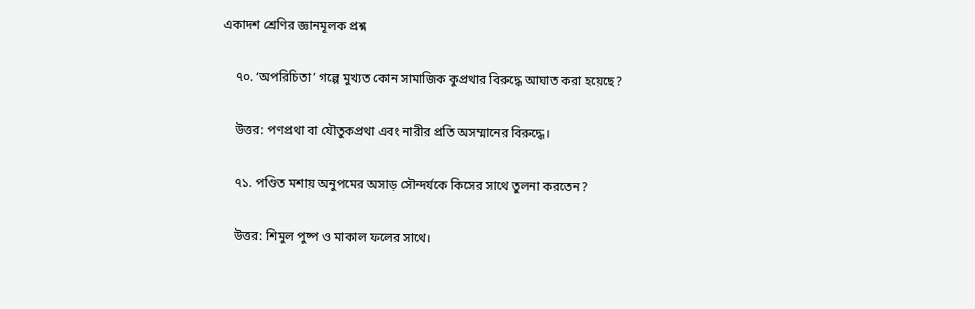একাদশ শ্রেণির জ্ঞানমূলক প্রশ্ন

    ৭০. ‘অপরিচিতা’ গল্পে মুখ্যত কোন সামাজিক কুপ্রথার বিরুদ্ধে আঘাত করা হয়েছে?

    উত্তর: পণপ্রথা বা যৌতুকপ্রথা এবং নারীর প্রতি অসম্মানের বিরুদ্ধে।

    ৭১. পণ্ডিত মশায় অনুপমের অসাড় সৌন্দর্যকে কিসের সাথে তুলনা করতেন?

    উত্তর: শিমুল পুষ্প ও মাকাল ফলের সাথে।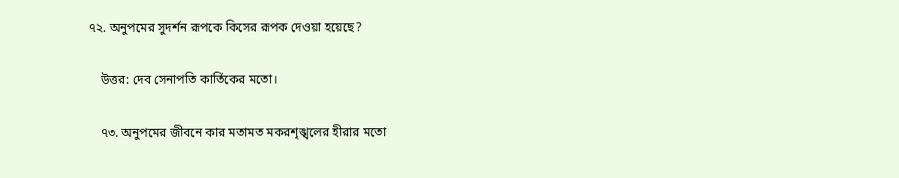৭২. অনুপমের সুদর্শন রূপকে কিসের রূপক দেওয়া হয়েছে?

    উত্তর: দেব সেনাপতি কার্তিকের মতো।

    ৭৩. অনুপমের জীবনে কার মতামত মকরশৃঙ্খলের হীরার মতো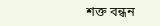শক্ত বন্ধন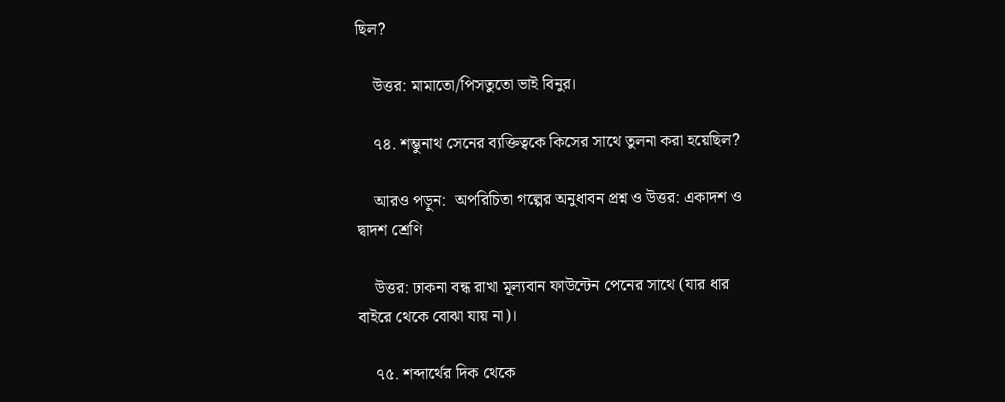ছিল?

    উত্তর: মামাতো/পিসতুতো ভাই বিনুর।

    ৭৪. শম্ভুনাথ সেনের ব্যক্তিত্বকে কিসের সাথে তুলনা করা হয়েছিল?

    আরও পড়ুন:  অপরিচিতা গল্পের অনুধাবন প্রশ্ন ও উত্তর: একাদশ ও দ্বাদশ শ্রেণি

    উত্তর: ঢাকনা বন্ধ রাখা মূল্যবান ফাউন্টেন পেনের সাথে (যার ধার বাইরে থেকে বোঝা যায় না)।

    ৭৫. শব্দার্থের দিক থেকে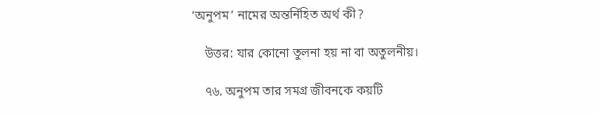‘অনুপম’ নামের অন্তর্নিহিত অর্থ কী?

    উত্তর: যার কোনো তুলনা হয় না বা অতুলনীয়।

    ৭৬. অনুপম তার সমগ্র জীবনকে কয়টি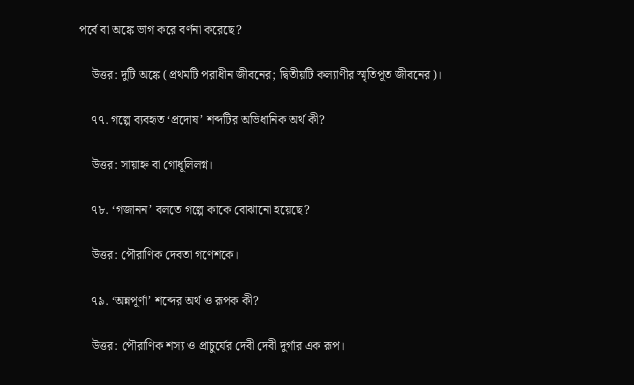পর্বে বা অঙ্কে ভাগ করে বর্ণনা করেছে?

    উত্তর: দুটি অঙ্কে (প্রথমটি পরাধীন জীবনের; দ্বিতীয়টি কল্যাণীর স্মৃতিপূত জীবনের)।

    ৭৭. গল্পে ব্যবহৃত ‘প্রদোষ’ শব্দটির অভিধানিক অর্থ কী?

    উত্তর: সায়াহ্ন বা গোধূলিলগ্ন।

    ৭৮. ‘গজানন’ বলতে গল্পে কাকে বোঝানো হয়েছে?

    উত্তর: পৌরাণিক দেবতা গণেশকে।

    ৭৯. ‘অন্নপূর্ণা’ শব্দের অর্থ ও রূপক কী?

    উত্তর: পৌরাণিক শস্য ও প্রাচুর্যের দেবী দেবী দুর্গার এক রূপ।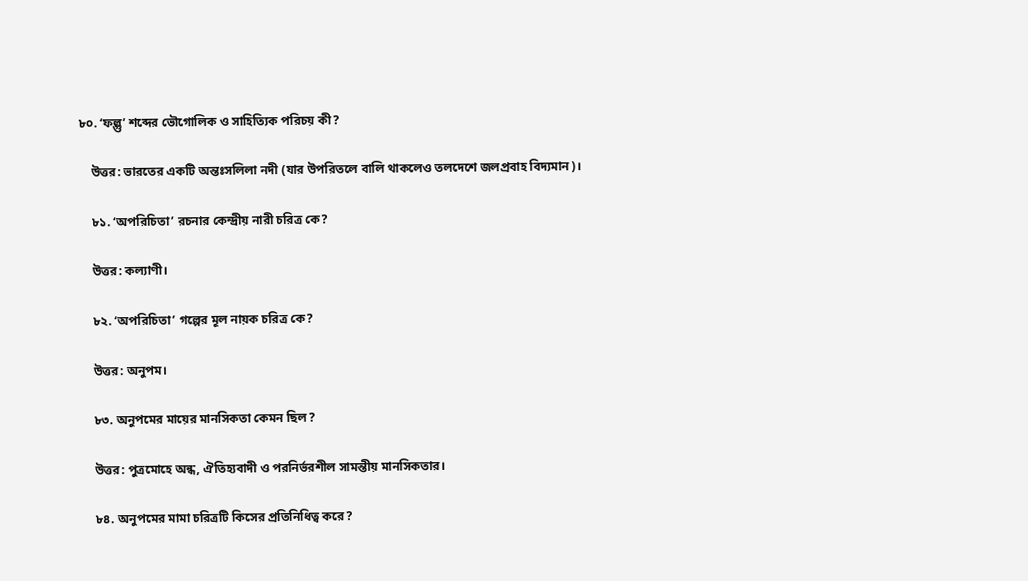৮০. ‘ফল্গু’ শব্দের ভৌগোলিক ও সাহিত্যিক পরিচয় কী?

    উত্তর: ভারতের একটি অন্তঃসলিলা নদী (যার উপরিতলে বালি থাকলেও তলদেশে জলপ্রবাহ বিদ্যমান)।

    ৮১. ‘অপরিচিতা’ রচনার কেন্দ্রীয় নারী চরিত্র কে?

    উত্তর: কল্যাণী।

    ৮২. ‘অপরিচিতা’ গল্পের মূল নায়ক চরিত্র কে?

    উত্তর: অনুপম।

    ৮৩. অনুপমের মায়ের মানসিকতা কেমন ছিল?

    উত্তর: পুত্রমোহে অন্ধ, ঐতিহ্যবাদী ও পরনির্ভরশীল সামন্তীয় মানসিকতার।

    ৮৪. অনুপমের মামা চরিত্রটি কিসের প্রতিনিধিত্ব করে?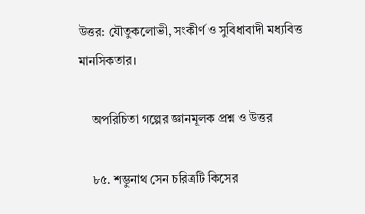উত্তর: যৌতুকলোভী, সংকীর্ণ ও সুবিধাবাদী মধ্যবিত্ত মানসিকতার।

    অপরিচিতা গল্পের জ্ঞানমূলক প্রশ্ন ও উত্তর

    ৮৫. শম্ভুনাথ সেন চরিত্রটি কিসের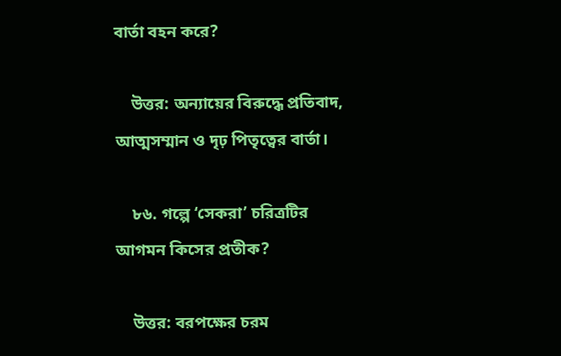বার্তা বহন করে?

    উত্তর: অন্যায়ের বিরুদ্ধে প্রতিবাদ, আত্মসম্মান ও দৃঢ় পিতৃত্বের বার্তা।

    ৮৬. গল্পে ‘সেকরা’ চরিত্রটির আগমন কিসের প্রতীক?

    উত্তর: বরপক্ষের চরম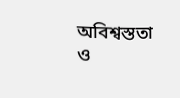অবিশ্বস্ততা ও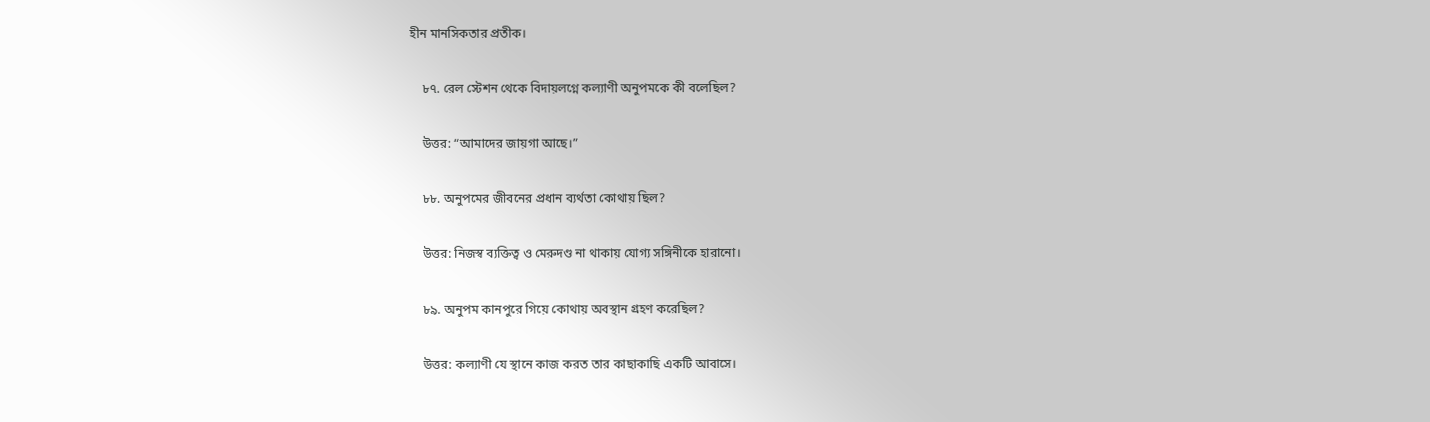হীন মানসিকতার প্রতীক।

    ৮৭. রেল স্টেশন থেকে বিদায়লগ্নে কল্যাণী অনুপমকে কী বলেছিল?

    উত্তর: “আমাদের জায়গা আছে।”

    ৮৮. অনুপমের জীবনের প্রধান ব্যর্থতা কোথায় ছিল?

    উত্তর: নিজস্ব ব্যক্তিত্ব ও মেরুদণ্ড না থাকায় যোগ্য সঙ্গিনীকে হারানো।

    ৮৯. অনুপম কানপুরে গিয়ে কোথায় অবস্থান গ্রহণ করেছিল?

    উত্তর: কল্যাণী যে স্থানে কাজ করত তার কাছাকাছি একটি আবাসে।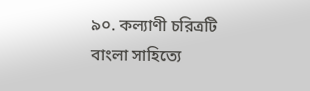৯০. কল্যাণী চরিত্রটি বাংলা সাহিত্যে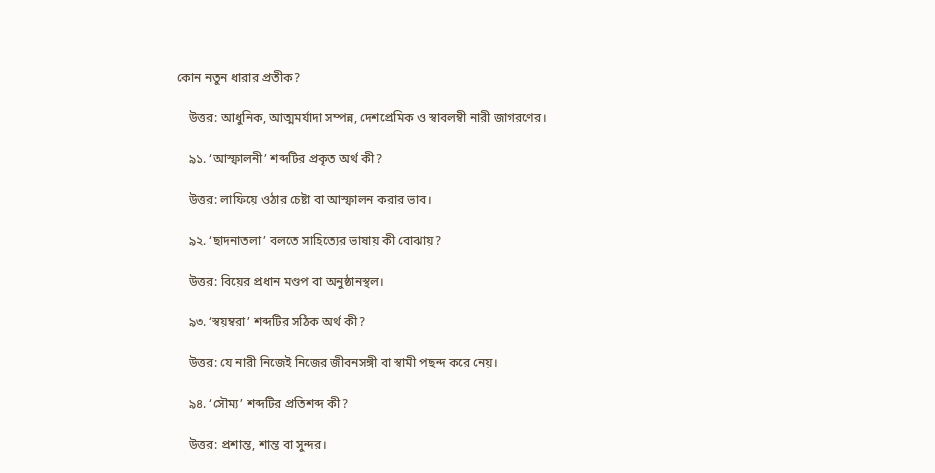কোন নতুন ধারার প্রতীক?

    উত্তর: আধুনিক, আত্মমর্যাদা সম্পন্ন, দেশপ্রেমিক ও স্বাবলম্বী নারী জাগরণের।

    ৯১. ‘আস্ফালনী’ শব্দটির প্রকৃত অর্থ কী?

    উত্তর: লাফিয়ে ওঠার চেষ্টা বা আস্ফালন করার ভাব।

    ৯২. ‘ছাদনাতলা’ বলতে সাহিত্যের ভাষায় কী বোঝায়?

    উত্তর: বিয়ের প্রধান মণ্ডপ বা অনুষ্ঠানস্থল।

    ৯৩. ‘স্বয়ম্বরা’ শব্দটির সঠিক অর্থ কী?

    উত্তর: যে নারী নিজেই নিজের জীবনসঙ্গী বা স্বামী পছন্দ করে নেয়।

    ৯৪. ‘সৌম্য’ শব্দটির প্রতিশব্দ কী?

    উত্তর: প্রশান্ত, শান্ত বা সুন্দর।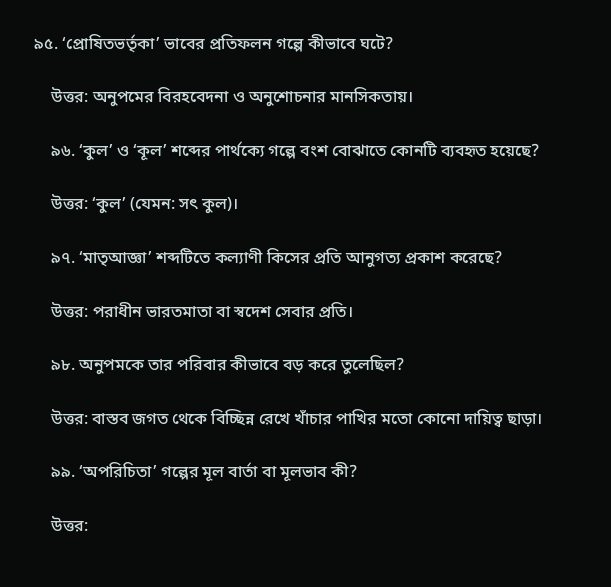৯৫. ‘প্রোষিতভর্তৃকা’ ভাবের প্রতিফলন গল্পে কীভাবে ঘটে?

    উত্তর: অনুপমের বিরহবেদনা ও অনুশোচনার মানসিকতায়।

    ৯৬. ‘কুল’ ও ‘কূল’ শব্দের পার্থক্যে গল্পে বংশ বোঝাতে কোনটি ব্যবহৃত হয়েছে?

    উত্তর: ‘কুল’ (যেমন: সৎ কুল)।

    ৯৭. ‘মাতৃআজ্ঞা’ শব্দটিতে কল্যাণী কিসের প্রতি আনুগত্য প্রকাশ করেছে?

    উত্তর: পরাধীন ভারতমাতা বা স্বদেশ সেবার প্রতি।

    ৯৮. অনুপমকে তার পরিবার কীভাবে বড় করে তুলেছিল?

    উত্তর: বাস্তব জগত থেকে বিচ্ছিন্ন রেখে খাঁচার পাখির মতো কোনো দায়িত্ব ছাড়া।

    ৯৯. ‘অপরিচিতা’ গল্পের মূল বার্তা বা মূলভাব কী?

    উত্তর: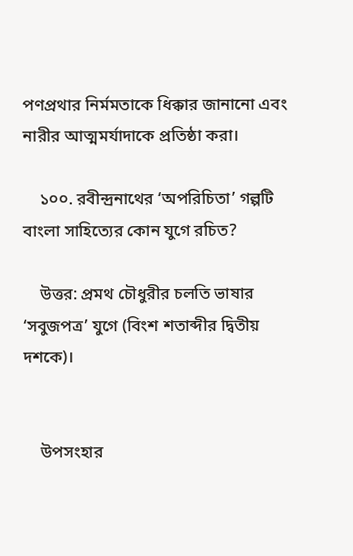পণপ্রথার নির্মমতাকে ধিক্কার জানানো এবং নারীর আত্মমর্যাদাকে প্রতিষ্ঠা করা।

    ১০০. রবীন্দ্রনাথের ‘অপরিচিতা’ গল্পটি বাংলা সাহিত্যের কোন যুগে রচিত?

    উত্তর: প্রমথ চৌধুরীর চলতি ভাষার ‘সবুজপত্র’ যুগে (বিংশ শতাব্দীর দ্বিতীয় দশকে)।


    উপসংহার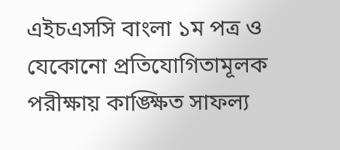এইচএসসি বাংলা ১ম পত্র ও যেকোনো প্রতিযোগিতামূলক পরীক্ষায় কাঙ্ক্ষিত সাফল্য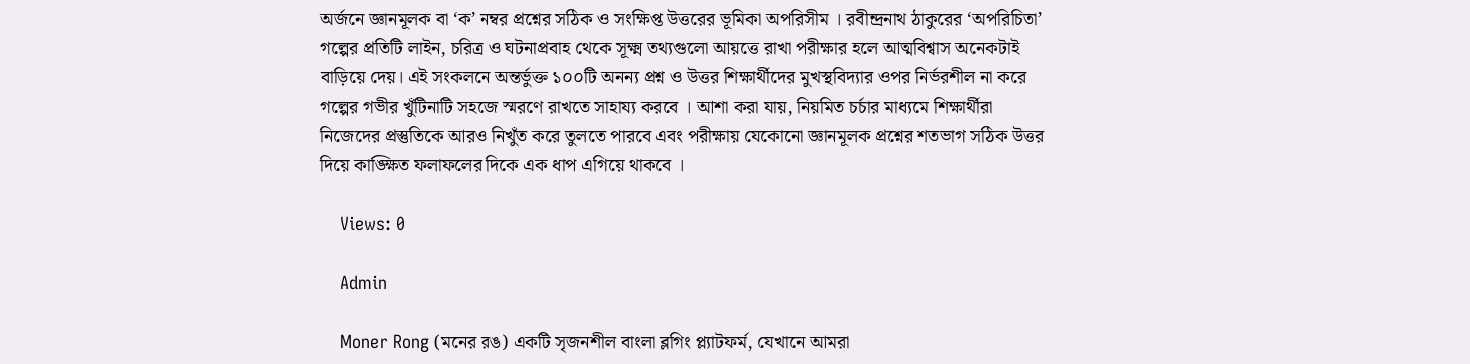অর্জনে জ্ঞানমূলক বা ‘ক’ নম্বর প্রশ্নের সঠিক ও সংক্ষিপ্ত উত্তরের ভূমিকা অপরিসীম । রবীন্দ্রনাথ ঠাকুরের ‘অপরিচিতা’ গল্পের প্রতিটি লাইন, চরিত্র ও ঘটনাপ্রবাহ থেকে সূক্ষ্ম তথ্যগুলো আয়ত্তে রাখা পরীক্ষার হলে আত্মবিশ্বাস অনেকটাই বাড়িয়ে দেয়। এই সংকলনে অন্তর্ভুক্ত ১০০টি অনন্য প্রশ্ন ও উত্তর শিক্ষার্থীদের মুখস্থবিদ্যার ওপর নির্ভরশীল না করে গল্পের গভীর খুঁটিনাটি সহজে স্মরণে রাখতে সাহায্য করবে । আশা করা যায়, নিয়মিত চর্চার মাধ্যমে শিক্ষার্থীরা নিজেদের প্রস্তুতিকে আরও নিখুঁত করে তুলতে পারবে এবং পরীক্ষায় যেকোনো জ্ঞানমূলক প্রশ্নের শতভাগ সঠিক উত্তর দিয়ে কাঙ্ক্ষিত ফলাফলের দিকে এক ধাপ এগিয়ে থাকবে ।

    Views: 0

    Admin

    Moner Rong (মনের রঙ) একটি সৃজনশীল বাংলা ব্লগিং প্ল্যাটফর্ম, যেখানে আমরা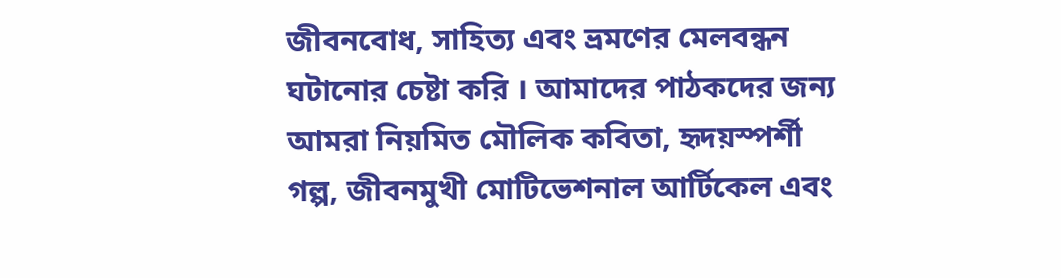জীবনবোধ, সাহিত্য এবং ভ্রমণের মেলবন্ধন ঘটানোর চেষ্টা করি । আমাদের পাঠকদের জন্য আমরা নিয়মিত মৌলিক কবিতা, হৃদয়স্পর্শী গল্প, জীবনমুখী মোটিভেশনাল আর্টিকেল এবং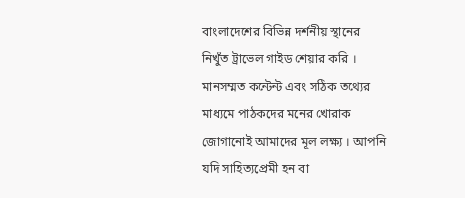বাংলাদেশের বিভিন্ন দর্শনীয় স্থানের নিখুঁত ট্রাভেল গাইড শেয়ার করি । মানসম্মত কন্টেন্ট এবং সঠিক তথ্যের মাধ্যমে পাঠকদের মনের খোরাক জোগানোই আমাদের মূল লক্ষ্য । আপনি যদি সাহিত্যপ্রেমী হন বা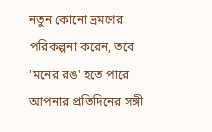নতুন কোনো ভ্রমণের পরিকল্পনা করেন, তবে 'মনের রঙ' হতে পারে আপনার প্রতিদিনের সঙ্গী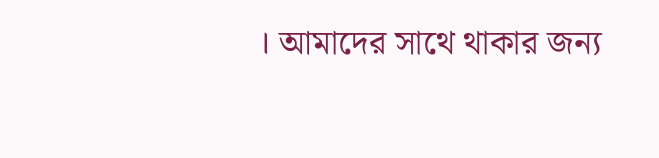। আমাদের সাথে থাকার জন্য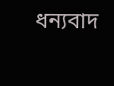ধন্যবাদ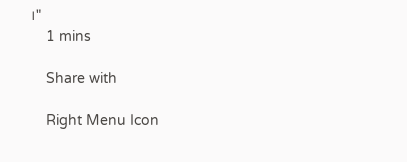।"
    1 mins

    Share with

    Right Menu Icon